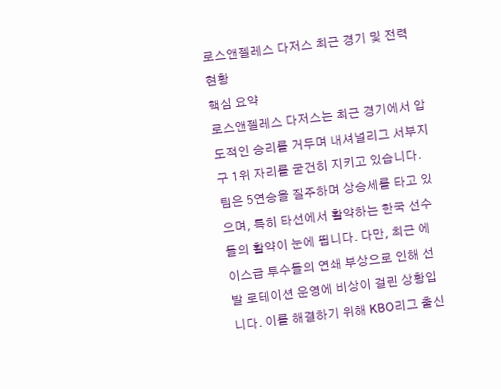로스앤젤레스 다저스 최근 경기 및 전력 현황
핵심 요약
로스앤젤레스 다저스는 최근 경기에서 압도적인 승리를 거두며 내셔널리그 서부지구 1위 자리를 굳건히 지키고 있습니다. 팀은 5연승을 질주하며 상승세를 타고 있으며, 특히 타선에서 활약하는 한국 선수들의 활약이 눈에 띕니다. 다만, 최근 에이스급 투수들의 연쇄 부상으로 인해 선발 로테이션 운영에 비상이 걸린 상황입니다. 이를 해결하기 위해 KBO리그 출신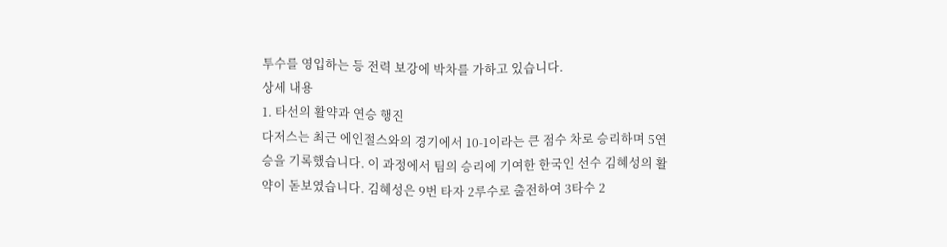투수를 영입하는 등 전력 보강에 박차를 가하고 있습니다.
상세 내용
1. 타선의 활약과 연승 행진
다저스는 최근 에인절스와의 경기에서 10-1이라는 큰 점수 차로 승리하며 5연승을 기록했습니다. 이 과정에서 팀의 승리에 기여한 한국인 선수 김혜성의 활약이 돋보였습니다. 김혜성은 9번 타자 2루수로 출전하여 3타수 2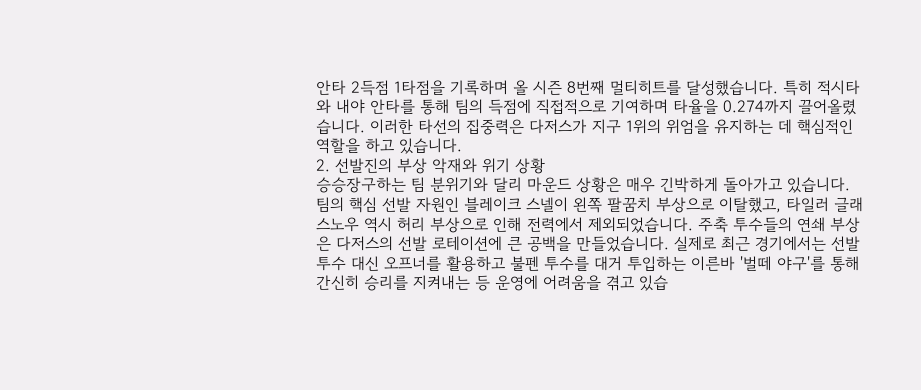안타 2득점 1타점을 기록하며 올 시즌 8번째 멀티히트를 달성했습니다. 특히 적시타와 내야 안타를 통해 팀의 득점에 직접적으로 기여하며 타율을 0.274까지 끌어올렸습니다. 이러한 타선의 집중력은 다저스가 지구 1위의 위엄을 유지하는 데 핵심적인 역할을 하고 있습니다.
2. 선발진의 부상 악재와 위기 상황
승승장구하는 팀 분위기와 달리 마운드 상황은 매우 긴박하게 돌아가고 있습니다. 팀의 핵심 선발 자원인 블레이크 스넬이 왼쪽 팔꿈치 부상으로 이탈했고, 타일러 글래스노우 역시 허리 부상으로 인해 전력에서 제외되었습니다. 주축 투수들의 연쇄 부상은 다저스의 선발 로테이션에 큰 공백을 만들었습니다. 실제로 최근 경기에서는 선발 투수 대신 오프너를 활용하고 불펜 투수를 대거 투입하는 이른바 '벌떼 야구'를 통해 간신히 승리를 지켜내는 등 운영에 어려움을 겪고 있습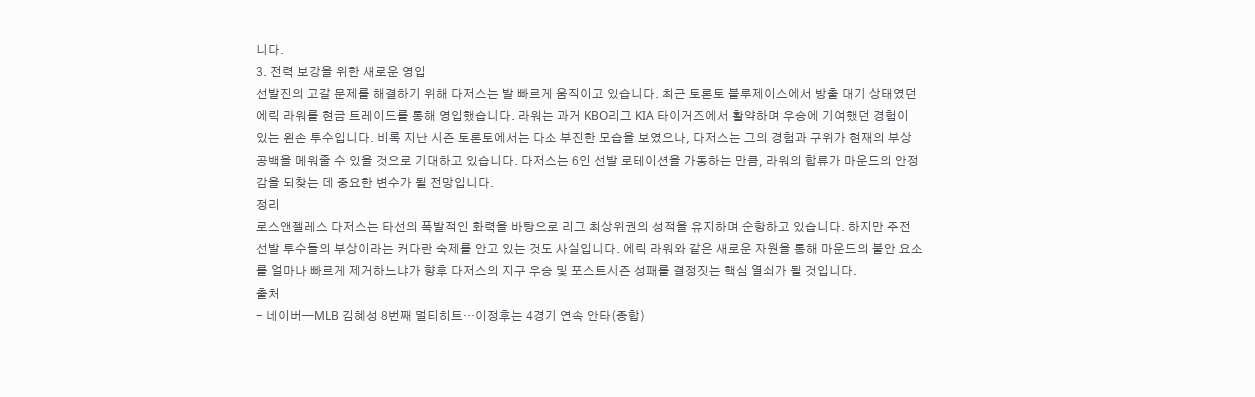니다.
3. 전력 보강을 위한 새로운 영입
선발진의 고갈 문제를 해결하기 위해 다저스는 발 빠르게 움직이고 있습니다. 최근 토론토 블루제이스에서 방출 대기 상태였던 에릭 라워를 현금 트레이드를 통해 영입했습니다. 라워는 과거 KBO리그 KIA 타이거즈에서 활약하며 우승에 기여했던 경험이 있는 왼손 투수입니다. 비록 지난 시즌 토론토에서는 다소 부진한 모습을 보였으나, 다저스는 그의 경험과 구위가 현재의 부상 공백을 메워줄 수 있을 것으로 기대하고 있습니다. 다저스는 6인 선발 로테이션을 가동하는 만큼, 라워의 합류가 마운드의 안정감을 되찾는 데 중요한 변수가 될 전망입니다.
정리
로스앤젤레스 다저스는 타선의 폭발적인 화력을 바탕으로 리그 최상위권의 성적을 유지하며 순항하고 있습니다. 하지만 주전 선발 투수들의 부상이라는 커다란 숙제를 안고 있는 것도 사실입니다. 에릭 라워와 같은 새로운 자원을 통해 마운드의 불안 요소를 얼마나 빠르게 제거하느냐가 향후 다저스의 지구 우승 및 포스트시즌 성패를 결정짓는 핵심 열쇠가 될 것입니다.
출처
- 네이버—MLB 김혜성 8번째 멀티히트…이정후는 4경기 연속 안타(종합)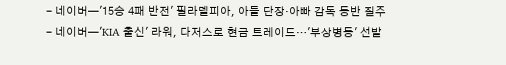- 네이버—'15승 4패 반전' 필라델피아, 아들 단장·아빠 감독 동반 질주
- 네이버—'KIA 출신' 라워, 다저스로 현금 트레이드…'부상병동' 선발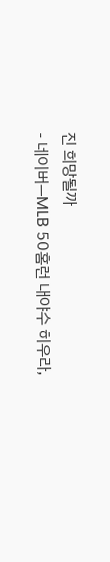진 희망될까
- 네이버—MLB 50홈런 내야수 히우라,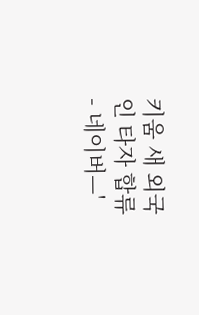키움 새 외국인 타자 합류
- 네이버—'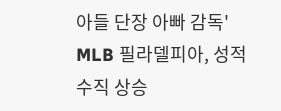아들 단장 아빠 감독' MLB 필라델피아, 성적 수직 상승